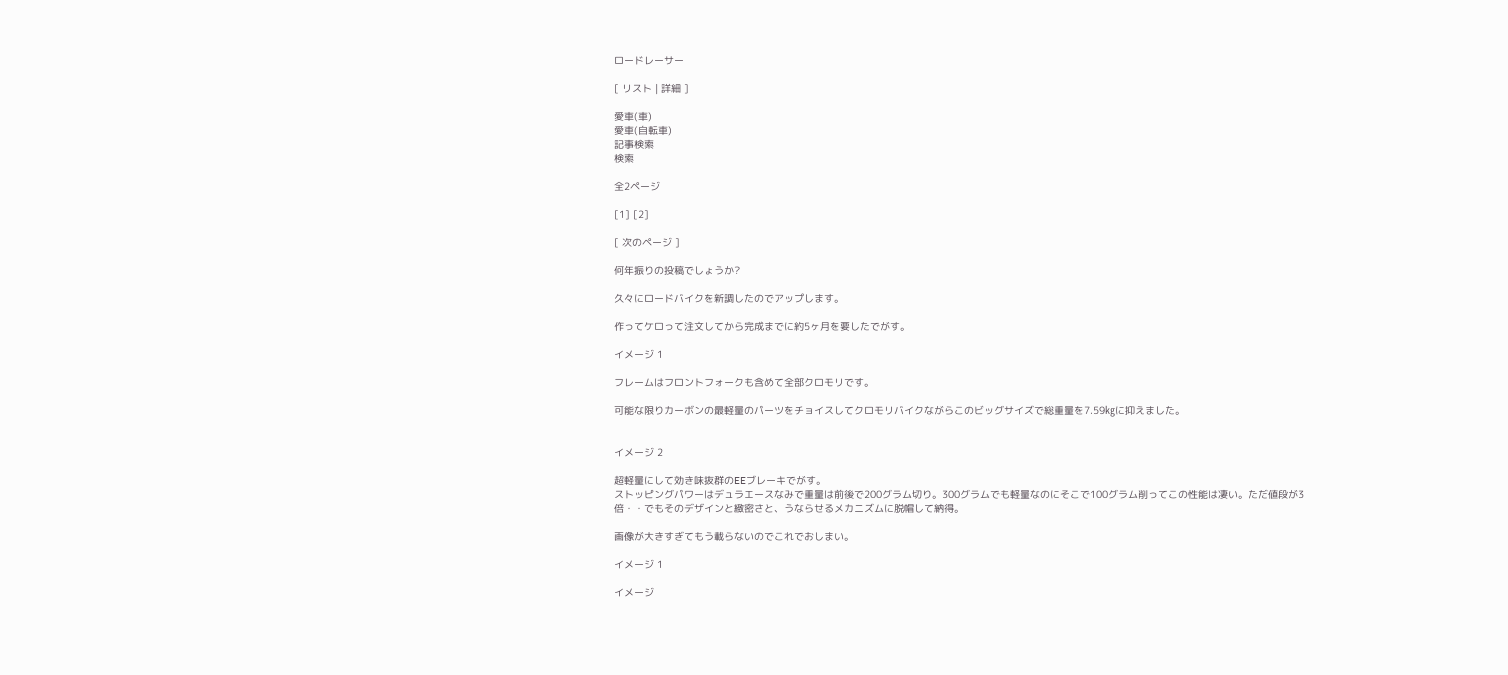ロードレーサー

[ リスト | 詳細 ]

愛車(車)
愛車(自転車)
記事検索
検索

全2ページ

[1] [2]

[ 次のページ ]

何年振りの投稿でしょうか?

久々にロードバイクを新調したのでアップします。

作ってケロって注文してから完成までに約5ヶ月を要したでがす。

イメージ 1

フレームはフロントフォークも含めて全部クロモリです。

可能な限りカーボンの最軽量のパーツをチョイスしてクロモリバイクながらこのビッグサイズで総重量を7.59㎏に抑えました。


イメージ 2

超軽量にして効き味抜群のEEブレーキでがす。
ストッピングパワーはデュラエースなみで重量は前後で200グラム切り。300グラムでも軽量なのにそこで100グラム削ってこの性能は凄い。ただ値段が3倍・・でもそのデザインと緻密さと、うならせるメカニズムに脱帽して納得。

画像が大きすぎてもう載らないのでこれでおしまい。

イメージ 1

イメージ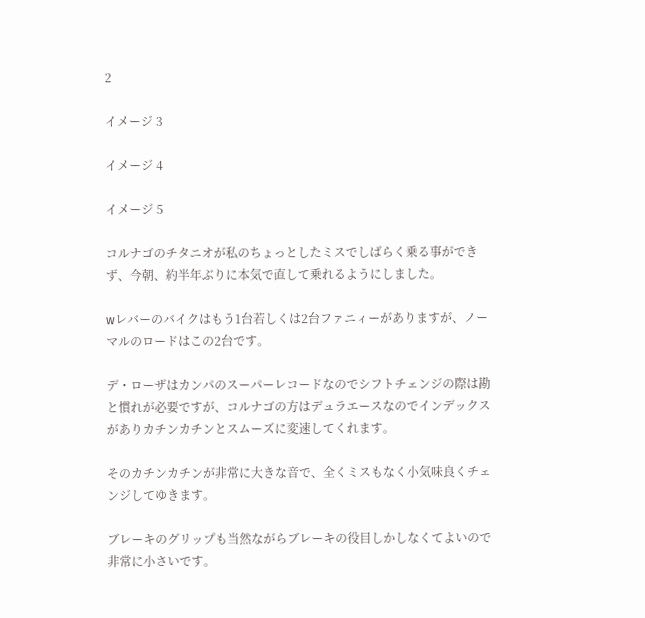2

イメージ 3

イメージ 4

イメージ 5

コルナゴのチタニオが私のちょっとしたミスでしばらく乗る事ができず、今朝、約半年ぶりに本気で直して乗れるようにしました。

wレバーのバイクはもう1台若しくは2台ファニィーがありますが、ノーマルのロードはこの2台です。

デ・ローザはカンパのスーパーレコードなのでシフトチェンジの際は勘と慣れが必要ですが、コルナゴの方はデュラエースなのでインデックスがありカチンカチンとスムーズに変速してくれます。

そのカチンカチンが非常に大きな音で、全くミスもなく小気味良くチェンジしてゆきます。

ブレーキのグリップも当然ながらブレーキの役目しかしなくてよいので非常に小さいです。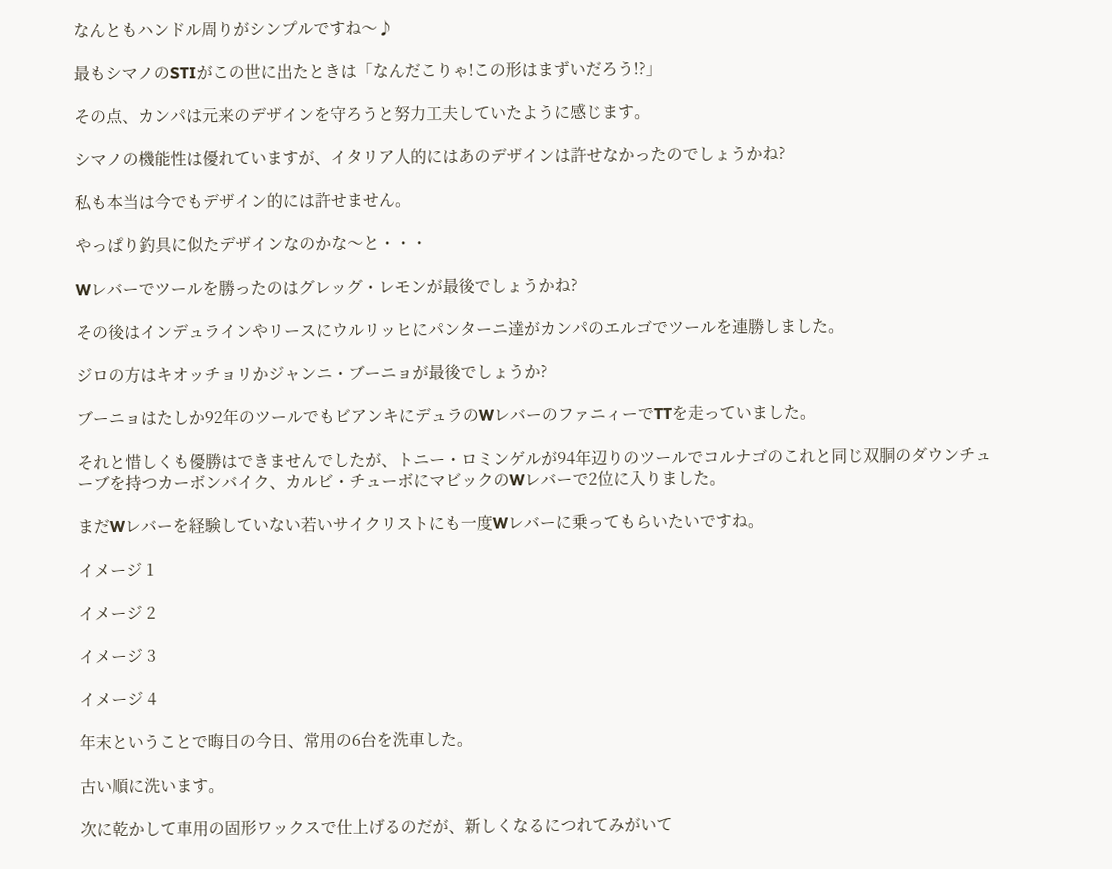なんともハンドル周りがシンプルですね〜♪

最もシマノのSTIがこの世に出たときは「なんだこりゃ!この形はまずいだろう!?」

その点、カンパは元来のデザインを守ろうと努力工夫していたように感じます。

シマノの機能性は優れていますが、イタリア人的にはあのデザインは許せなかったのでしょうかね?

私も本当は今でもデザイン的には許せません。

やっぱり釣具に似たデザインなのかな〜と・・・

Wレバーでツールを勝ったのはグレッグ・レモンが最後でしょうかね?

その後はインデュラインやリースにウルリッヒにパンターニ達がカンパのエルゴでツールを連勝しました。

ジロの方はキオッチョリかジャンニ・ブーニョが最後でしょうか?

ブーニョはたしか92年のツールでもビアンキにデュラのWレバーのファニィーでTTを走っていました。

それと惜しくも優勝はできませんでしたが、トニー・ロミンゲルが94年辺りのツールでコルナゴのこれと同じ双胴のダウンチューブを持つカーボンバイク、カルビ・チューボにマビックのWレバーで2位に入りました。

まだWレバーを経験していない若いサイクリストにも一度Wレバーに乗ってもらいたいですね。

イメージ 1

イメージ 2

イメージ 3

イメージ 4

年末ということで晦日の今日、常用の6台を洗車した。

古い順に洗います。

次に乾かして車用の固形ワックスで仕上げるのだが、新しくなるにつれてみがいて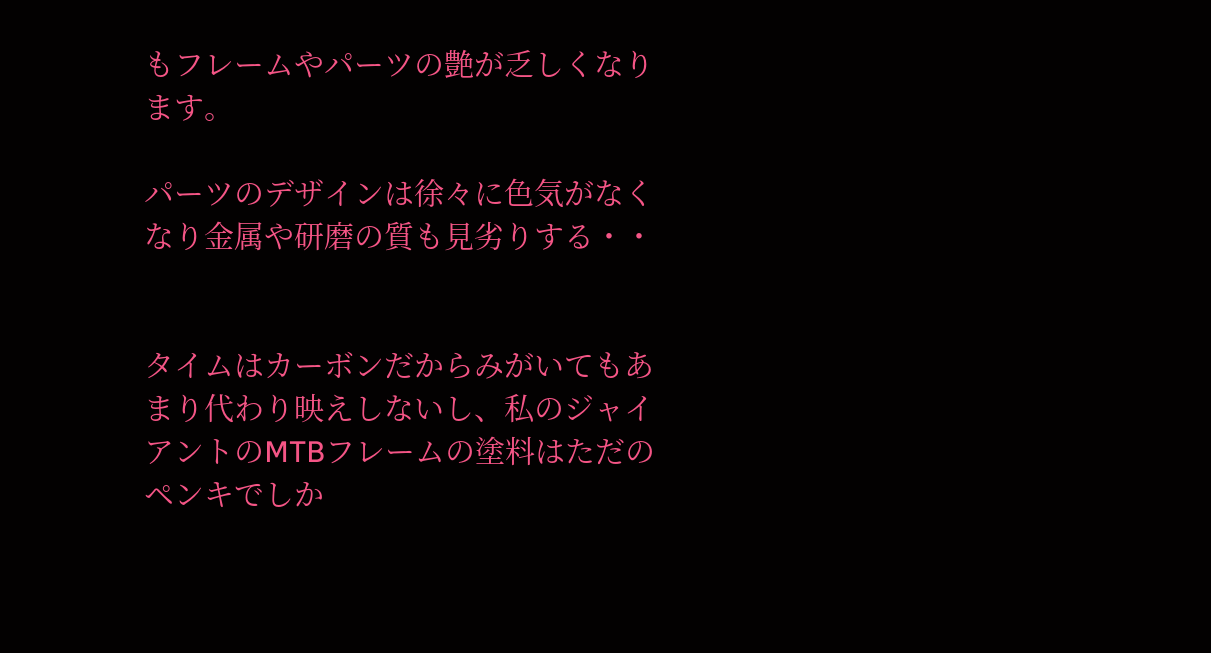もフレームやパーツの艶が乏しくなります。

パーツのデザインは徐々に色気がなくなり金属や研磨の質も見劣りする・・


タイムはカーボンだからみがいてもあまり代わり映えしないし、私のジャイアントのMTBフレームの塗料はただのペンキでしか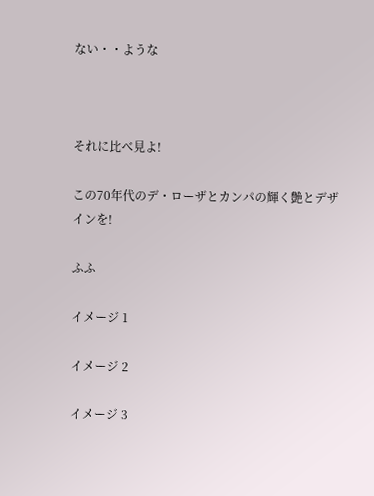ない・・ような



それに比べ見よ!

この70年代のデ・ローザとカンパの輝く艶とデザインを!

ふふ

イメージ 1

イメージ 2

イメージ 3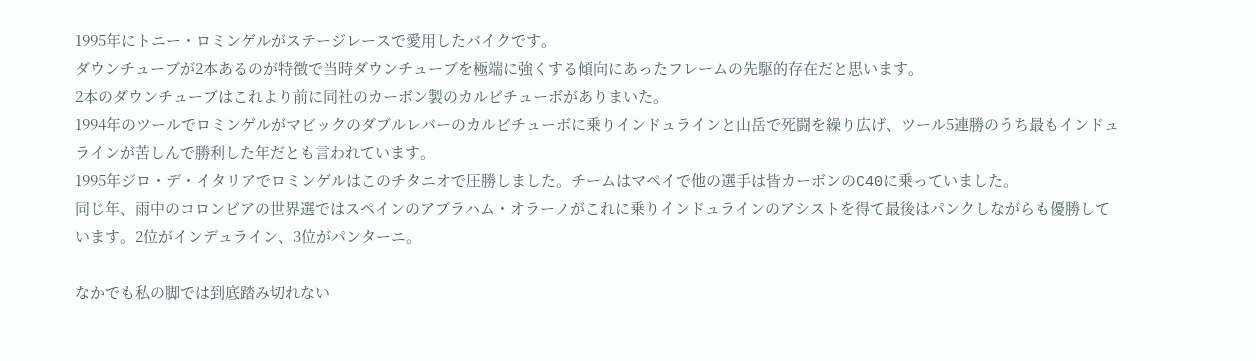1995年にトニー・ロミンゲルがステージレースで愛用したバイクです。
ダウンチューブが2本あるのが特徴で当時ダウンチューブを極端に強くする傾向にあったフレームの先駆的存在だと思います。
2本のダウンチューブはこれより前に同社のカーボン製のカルビチューボがありまいた。
1994年のツールでロミンゲルがマビックのダブルレバーのカルビチューボに乗りインドュラインと山岳で死闘を繰り広げ、ツール5連勝のうち最もインドュラインが苦しんで勝利した年だとも言われています。
1995年ジロ・デ・イタリアでロミンゲルはこのチタニオで圧勝しました。チームはマペイで他の選手は皆カーボンのC40に乗っていました。
同じ年、雨中のコロンビアの世界選ではスペインのアブラハム・オラーノがこれに乗りインドュラインのアシストを得て最後はパンクしながらも優勝しています。2位がインデュライン、3位がパンターニ。

なかでも私の脚では到底踏み切れない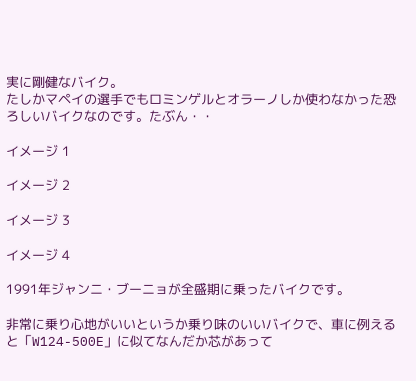実に剛健なバイク。
たしかマペイの選手でもロミンゲルとオラーノしか使わなかった恐ろしいバイクなのです。たぶん・・

イメージ 1

イメージ 2

イメージ 3

イメージ 4

1991年ジャンニ・ブーニョが全盛期に乗ったバイクです。

非常に乗り心地がいいというか乗り味のいいバイクで、車に例えると「W124-500E」に似てなんだか芯があって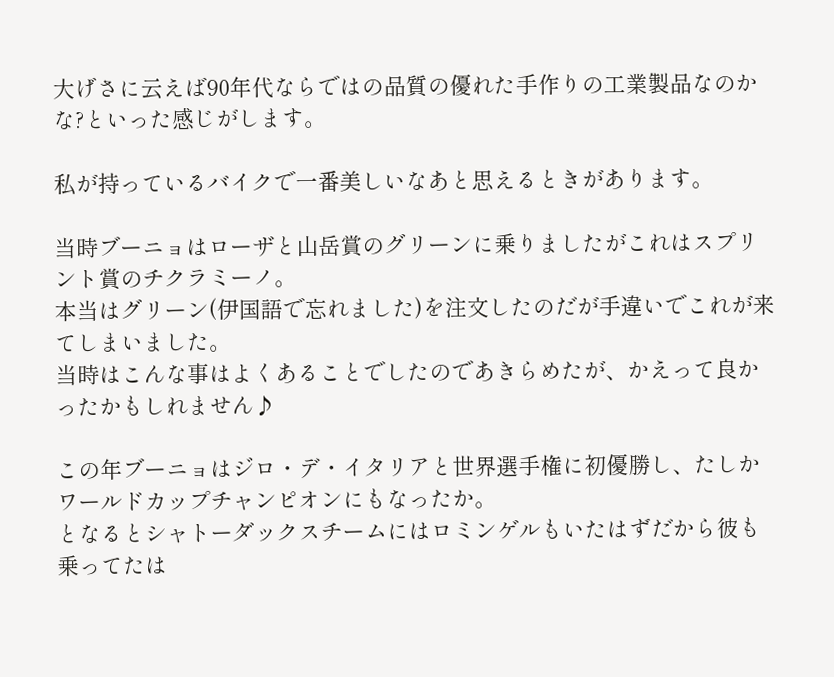大げさに云えば90年代ならではの品質の優れた手作りの工業製品なのかな?といった感じがします。

私が持っているバイクで一番美しいなあと思えるときがあります。

当時ブーニョはローザと山岳賞のグリーンに乗りましたがこれはスプリント賞のチクラミーノ。
本当はグリーン(伊国語で忘れました)を注文したのだが手違いでこれが来てしまいました。
当時はこんな事はよくあることでしたのであきらめたが、かえって良かったかもしれません♪

この年ブーニョはジロ・デ・イタリアと世界選手権に初優勝し、たしかワールドカップチャンピオンにもなったか。
となるとシャトーダックスチームにはロミンゲルもいたはずだから彼も乗ってたは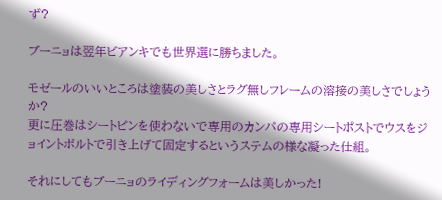ず?

ブーニョは翌年ビアンキでも世界選に勝ちました。

モゼールのいいところは塗装の美しさとラグ無しフレームの溶接の美しさでしょうか?
更に圧巻はシートピンを使わないで専用のカンパの専用シートポストでウスをジョイントボルトで引き上げて固定するというステムの様な凝った仕組。

それにしてもブーニョのライディングフォームは美しかった!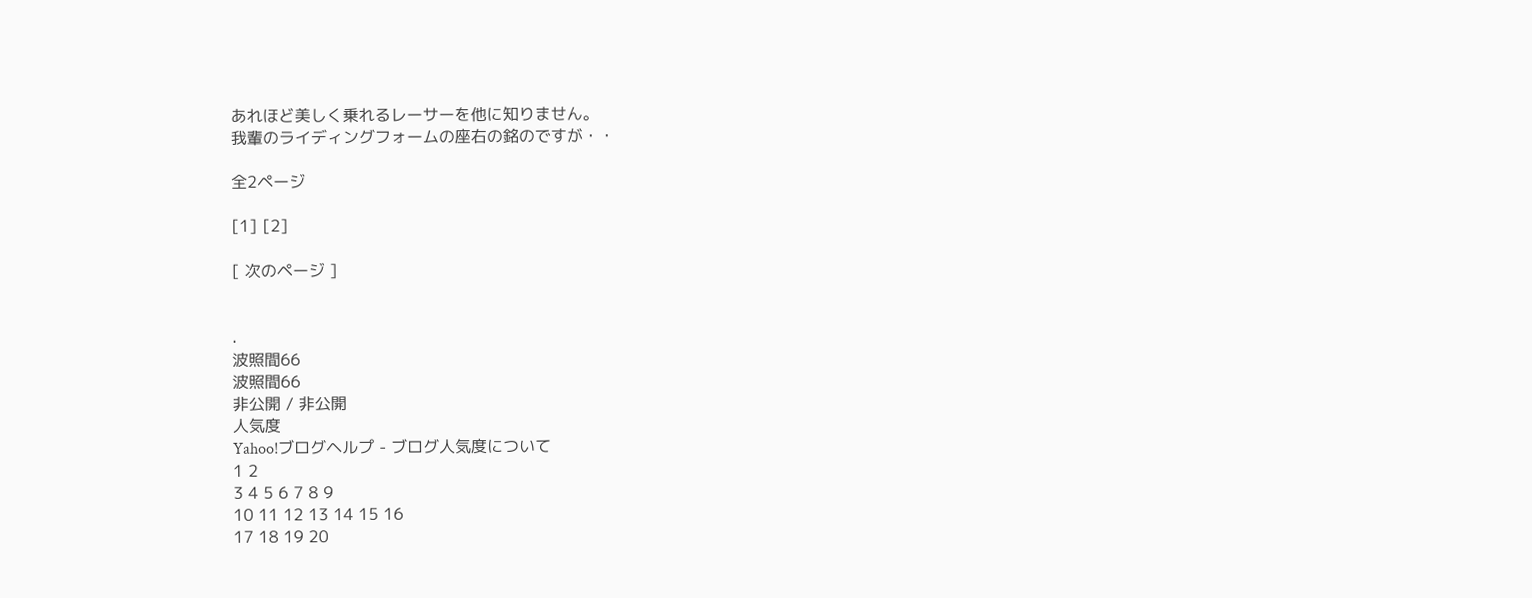あれほど美しく乗れるレーサーを他に知りません。
我輩のライディングフォームの座右の銘のですが・・

全2ページ

[1] [2]

[ 次のページ ]


.
波照間66
波照間66
非公開 / 非公開
人気度
Yahoo!ブログヘルプ - ブログ人気度について
1 2
3 4 5 6 7 8 9
10 11 12 13 14 15 16
17 18 19 20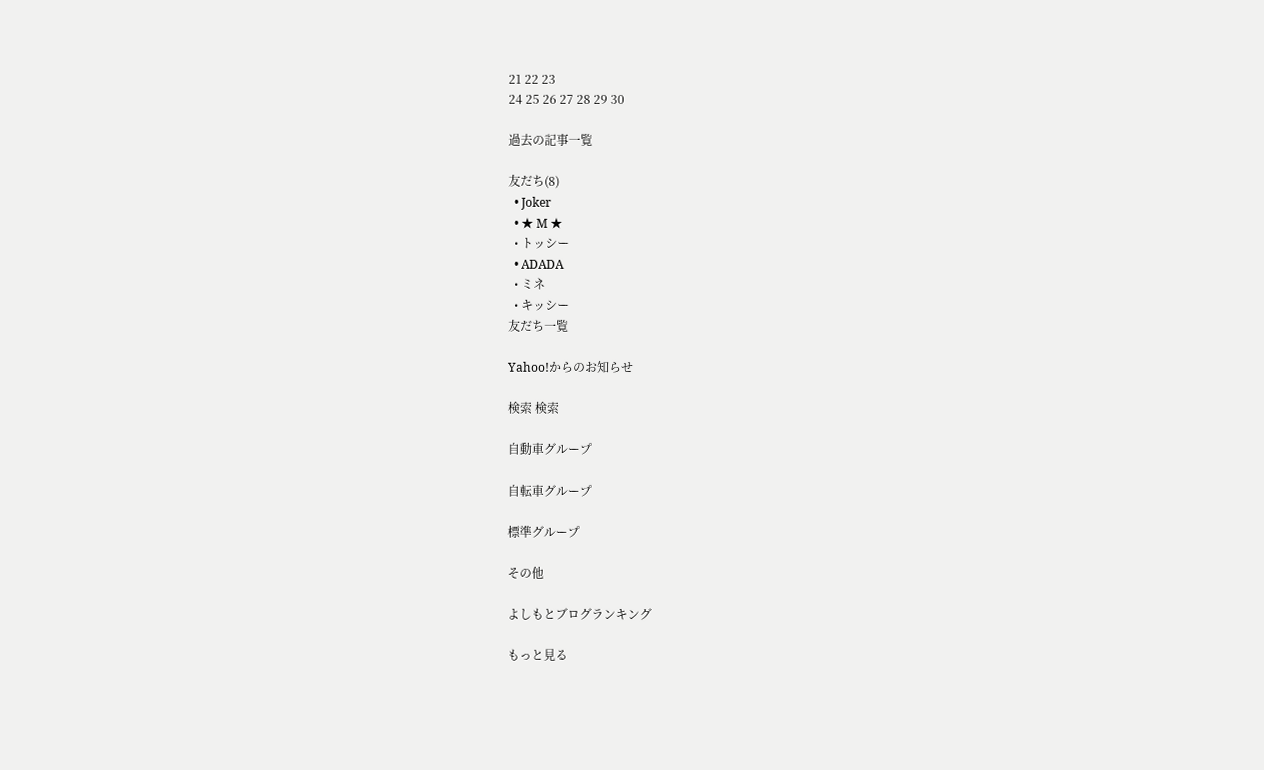21 22 23
24 25 26 27 28 29 30

過去の記事一覧

友だち(8)
  • Joker
  • ★ M ★
  • トッシー
  • ADADA
  • ミネ
  • キッシー
友だち一覧

Yahoo!からのお知らせ

検索 検索

自動車グループ

自転車グループ

標準グループ

その他

よしもとブログランキング

もっと見る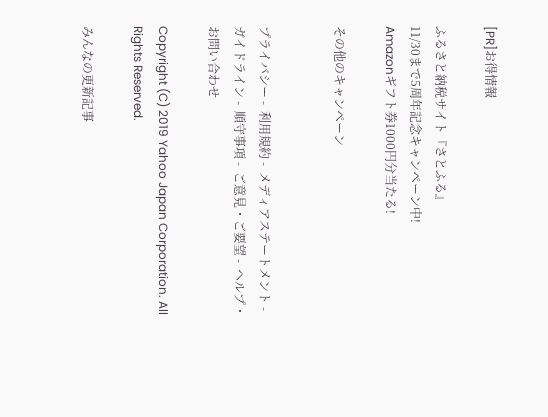[PR]お得情報

ふるさと納税サイト『さとふる』
11/30まで5周年記念キャンペーン中!
Amazonギフト券1000円分当たる!

その他のキャンペーン


プライバシー -  利用規約 -  メディアステートメント -  ガイドライン -  順守事項 -  ご意見・ご要望 -  ヘルプ・お問い合わせ

Copyright (C) 2019 Yahoo Japan Corporation. All Rights Reserved.

みんなの更新記事